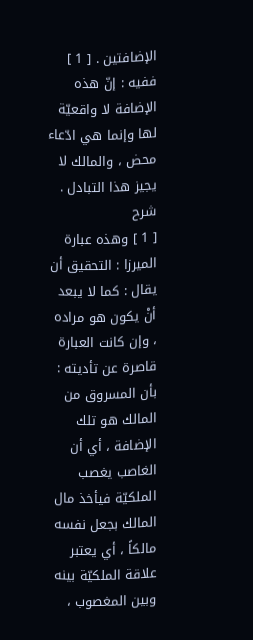الإضافتين . [ 1 ] ففيه : إنّ هذه الإضافة لا واقعيّة لها وإنما هي ادّعاء محض ، والمالك لا يجيز هذا التبادل .
شرح
[ 1 ] وهذه عبارة الميرزا : التحقيق أن يقال : كما لا يبعد أنْ يكون هو مراده ، وإن كانت العبارة قاصرة عن تأديته : بأن المسروق من المالك هو تلك الإضافة ، أي أن الغاصب يغصب الملكيّة فيأخذ مال المالك بجعل نفسه مالكاً ، أي يعتبر علاقة الملكيّة بينه وبين المغصوب ،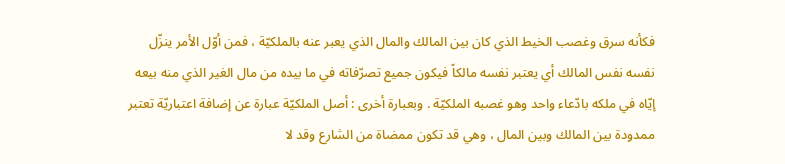فكأنه سرق وغصب الخيط الذي كان بين المالك والمال الذي يعبر عنه بالملكيّة ، فمن أوّل الأمر ينزّل نفسه نفس المالك أي يعتبر نفسه مالكاً فيكون جميع تصرّفاته في ما بيده من مال الغير الذي منه بيعه إيّاه في ملكه بادّعاء واحد وهو غصبه الملكيّة . وبعبارة أخرى : أصل الملكيّة عبارة عن إضافة اعتباريّة تعتبر ممدودة بين المالك وبين المال ، وهي قد تكون ممضاة من الشارع وقد لا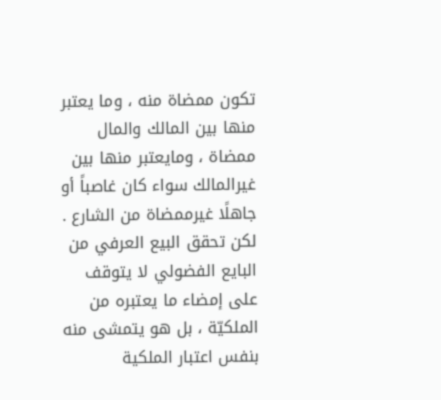تكون ممضاة منه ، وما يعتبر منها بين المالك والمال ممضاة ، ومايعتبر منها بين غيرالمالك سواء كان غاصباً أو جاهلًا غيرممضاة من الشارع . لكن تحقق البيع العرفي من البايع الفضولي لا يتوقف على إمضاء ما يعتبره من الملكيّة ، بل هو يتمشى منه بنفس اعتبار الملكية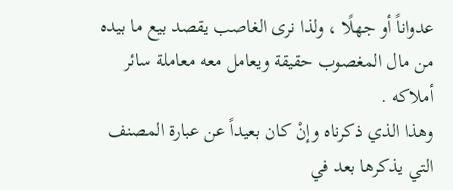عدواناً أو جهلًا ، ولذا نرى الغاصب يقصد بيع ما بيده من مال المغصوب حقيقة ويعامل معه معاملة سائر أملاكه .
وهذا الذي ذكرناه وإنْ كان بعيداً عن عبارة المصنف التي يذكرها بعد في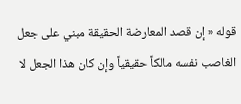قوله « إن قصد المعارضة الحقيقة مبني على جعل الغاصب نفسه مالكاً حقيقياً وإن كان هذا الجعل لا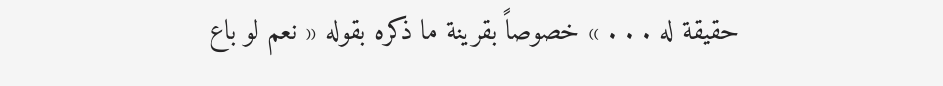حقيقة له . . . » خصوصاً بقرينة ما ذكره بقوله « نعم لو باع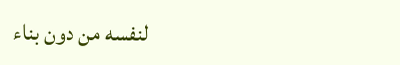لنفسه من دون بناء